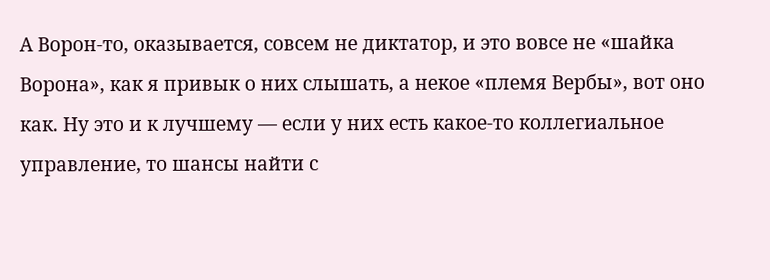А Ворон-то, оказывается, совсем не диктатор, и это вовсе не «шайка Ворона», как я привык о них слышать, а некое «племя Вербы», вот оно как. Ну это и к лучшему — если у них есть какое-то коллегиальное управление, то шансы найти с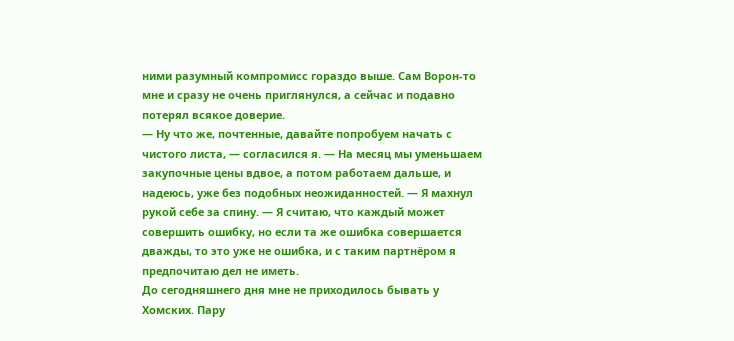ними разумный компромисс гораздо выше. Сам Ворон-то мне и сразу не очень приглянулся, а сейчас и подавно потерял всякое доверие.
— Ну что же, почтенные, давайте попробуем начать с чистого листа, — согласился я. — На месяц мы уменьшаем закупочные цены вдвое, а потом работаем дальше, и надеюсь, уже без подобных неожиданностей. — Я махнул рукой себе за спину. — Я считаю, что каждый может совершить ошибку, но если та же ошибка совершается дважды, то это уже не ошибка, и с таким партнёром я предпочитаю дел не иметь.
До сегодняшнего дня мне не приходилось бывать у Хомских. Пару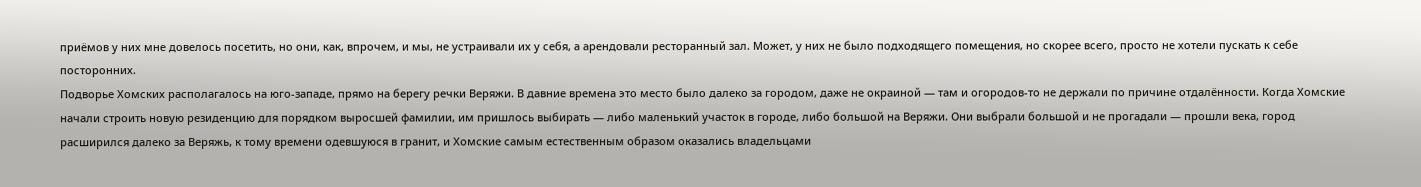приёмов у них мне довелось посетить, но они, как, впрочем, и мы, не устраивали их у себя, а арендовали ресторанный зал. Может, у них не было подходящего помещения, но скорее всего, просто не хотели пускать к себе посторонних.
Подворье Хомских располагалось на юго-западе, прямо на берегу речки Веряжи. В давние времена это место было далеко за городом, даже не окраиной — там и огородов-то не держали по причине отдалённости. Когда Хомские начали строить новую резиденцию для порядком выросшей фамилии, им пришлось выбирать — либо маленький участок в городе, либо большой на Веряжи. Они выбрали большой и не прогадали — прошли века, город расширился далеко за Веряжь, к тому времени одевшуюся в гранит, и Хомские самым естественным образом оказались владельцами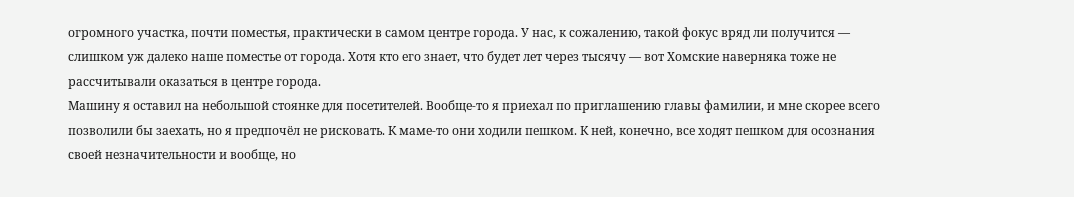огромного участка, почти поместья, практически в самом центре города. У нас, к сожалению, такой фокус вряд ли получится — слишком уж далеко наше поместье от города. Хотя кто его знает, что будет лет через тысячу — вот Хомские наверняка тоже не рассчитывали оказаться в центре города.
Машину я оставил на небольшой стоянке для посетителей. Вообще-то я приехал по приглашению главы фамилии, и мне скорее всего позволили бы заехать, но я предпочёл не рисковать. К маме-то они ходили пешком. К ней, конечно, все ходят пешком для осознания своей незначительности и вообще, но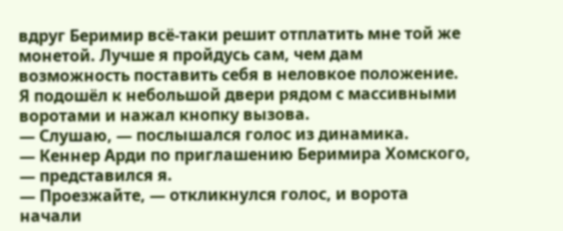вдруг Беримир всё-таки решит отплатить мне той же монетой. Лучше я пройдусь сам, чем дам возможность поставить себя в неловкое положение.
Я подошёл к небольшой двери рядом с массивными воротами и нажал кнопку вызова.
— Слушаю, — послышался голос из динамика.
— Кеннер Арди по приглашению Беримира Хомского, — представился я.
— Проезжайте, — откликнулся голос, и ворота начали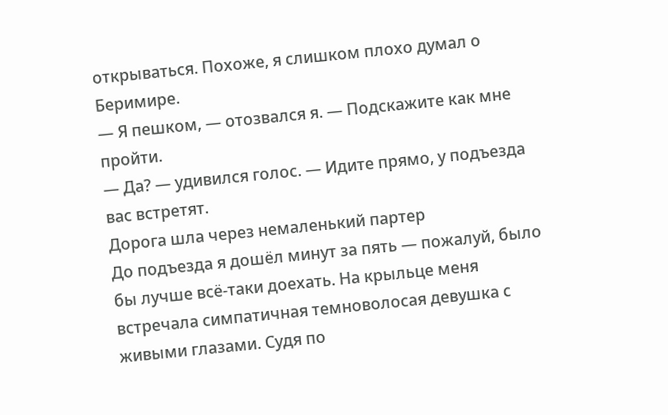открываться. Похоже, я слишком плохо думал о Беримире.
— Я пешком, — отозвался я. — Подскажите как мне пройти.
— Да? — удивился голос. — Идите прямо, у подъезда вас встретят.
Дорога шла через немаленький партер
До подъезда я дошёл минут за пять — пожалуй, было бы лучше всё-таки доехать. На крыльце меня встречала симпатичная темноволосая девушка с живыми глазами. Судя по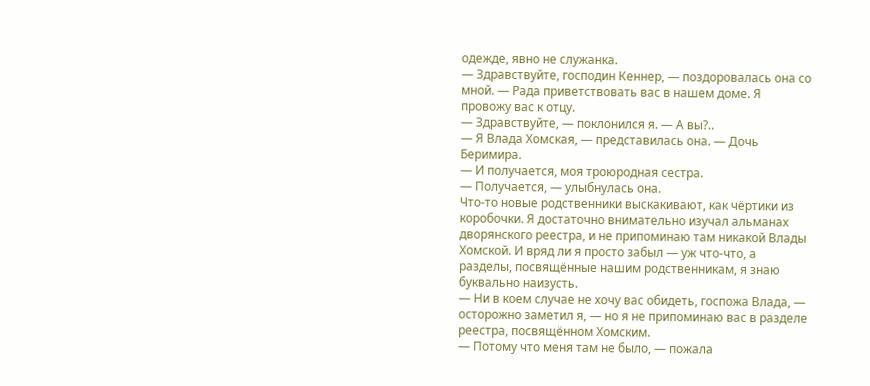одежде, явно не служанка.
— Здравствуйте, господин Кеннер, — поздоровалась она со мной. — Рада приветствовать вас в нашем доме. Я провожу вас к отцу.
— Здравствуйте, — поклонился я. — А вы?‥
— Я Влада Хомская, — представилась она. — Дочь Беримира.
— И получается, моя троюродная сестра.
— Получается, — улыбнулась она.
Что-то новые родственники выскакивают, как чёртики из коробочки. Я достаточно внимательно изучал альманах дворянского реестра, и не припоминаю там никакой Влады Хомской. И вряд ли я просто забыл — уж что-что, а разделы, посвящённые нашим родственникам, я знаю буквально наизусть.
— Ни в коем случае не хочу вас обидеть, госпожа Влада, — осторожно заметил я, — но я не припоминаю вас в разделе реестра, посвящённом Хомским.
— Потому что меня там не было, — пожала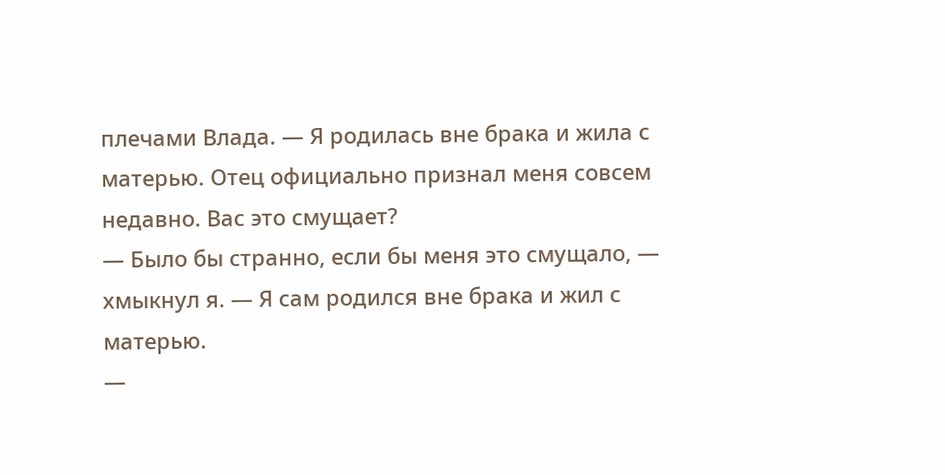плечами Влада. — Я родилась вне брака и жила с матерью. Отец официально признал меня совсем недавно. Вас это смущает?
— Было бы странно, если бы меня это смущало, — хмыкнул я. — Я сам родился вне брака и жил с матерью.
—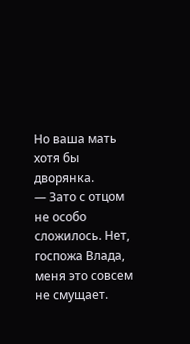Но ваша мать хотя бы дворянка.
— Зато с отцом не особо сложилось. Нет, госпожа Влада, меня это совсем не смущает.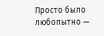Просто было любопытно —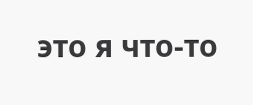это я что-то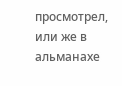просмотрел, или же в альманахе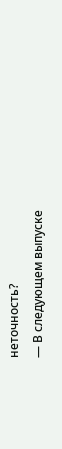неточность?
— В следующем выпуске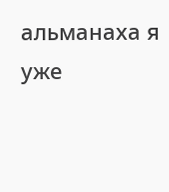альманаха я уже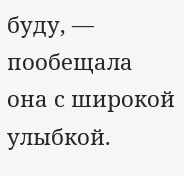буду, — пообещала она с широкой улыбкой.